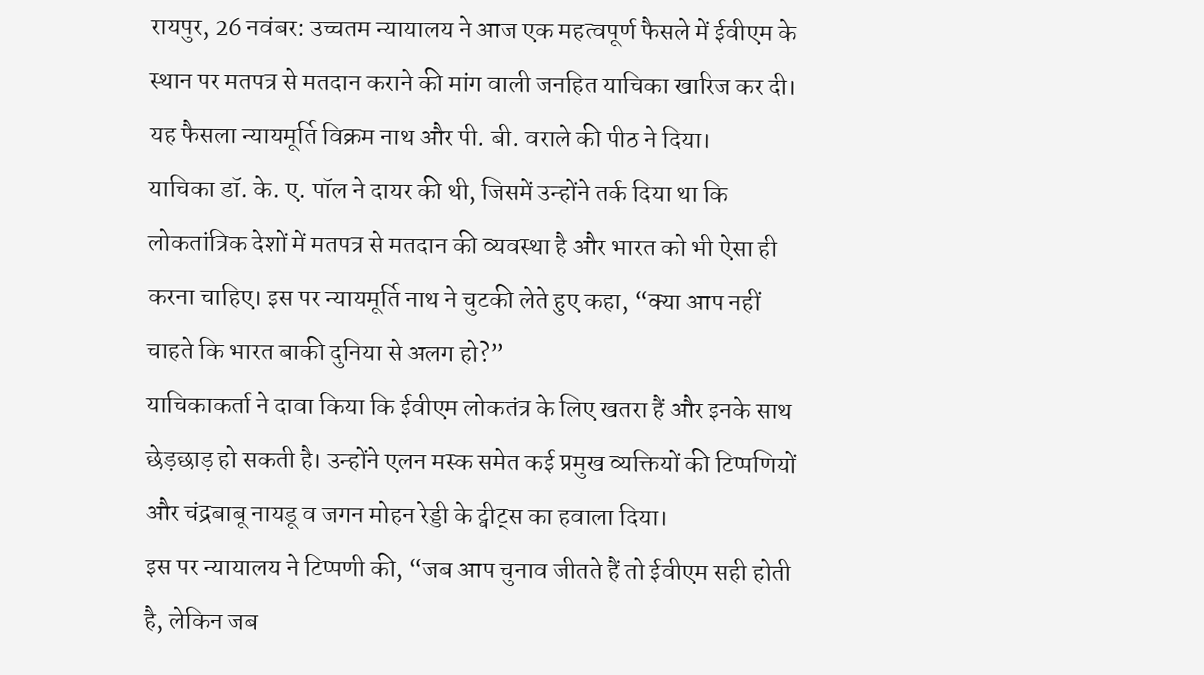रायपुर, 26 नवंबर: उच्चतम न्यायालय ने आज एक महत्वपूर्ण फैसले में ईवीएम के स्थान पर मतपत्र से मतदान कराने की मांग वाली जनहित याचिका खारिज कर दी। यह फैसला न्यायमूर्ति विक्रम नाथ और पी. बी. वराले की पीठ ने दिया।
याचिका डॉ. के. ए. पॉल ने दायर की थी, जिसमें उन्होंने तर्क दिया था कि लोकतांत्रिक देशों में मतपत्र से मतदान की व्यवस्था है और भारत को भी ऐसा ही करना चाहिए। इस पर न्यायमूर्ति नाथ ने चुटकी लेते हुए कहा, “क्या आप नहीं चाहते कि भारत बाकी दुनिया से अलग हो?”
याचिकाकर्ता ने दावा किया कि ईवीएम लोकतंत्र के लिए खतरा हैं और इनके साथ छेड़छाड़ हो सकती है। उन्होंने एलन मस्क समेत कई प्रमुख व्यक्तियों की टिप्पणियों और चंद्रबाबू नायडू व जगन मोहन रेड्डी के ट्वीट्स का हवाला दिया।
इस पर न्यायालय ने टिप्पणी की, “जब आप चुनाव जीतते हैं तो ईवीएम सही होती है, लेकिन जब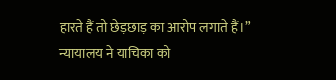हारते हैं तो छेड़छाड़ का आरोप लगाते हैं।”
न्यायालय ने याचिका को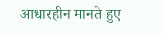आधारहीन मानते हुए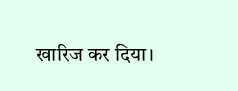खारिज कर दिया।